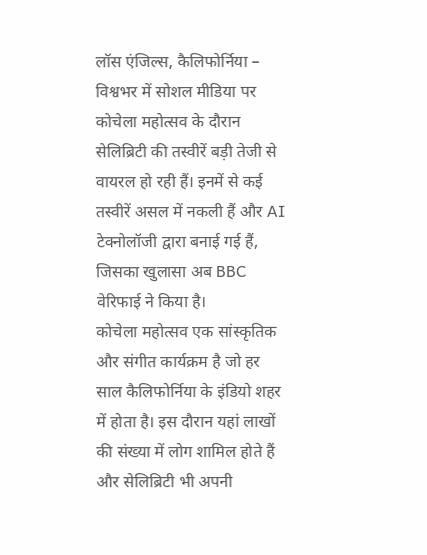लॉस एंजिल्स, कैलिफोर्निया – विश्वभर में सोशल मीडिया पर कोचेला महोत्सव के दौरान सेलिब्रिटी की तस्वीरें बड़ी तेजी से वायरल हो रही हैं। इनमें से कई तस्वीरें असल में नकली हैं और AI टेक्नोलॉजी द्वारा बनाई गई हैं, जिसका खुलासा अब BBC वेरिफाई ने किया है।
कोचेला महोत्सव एक सांस्कृतिक और संगीत कार्यक्रम है जो हर साल कैलिफोर्निया के इंडियो शहर में होता है। इस दौरान यहां लाखों की संख्या में लोग शामिल होते हैं और सेलिब्रिटी भी अपनी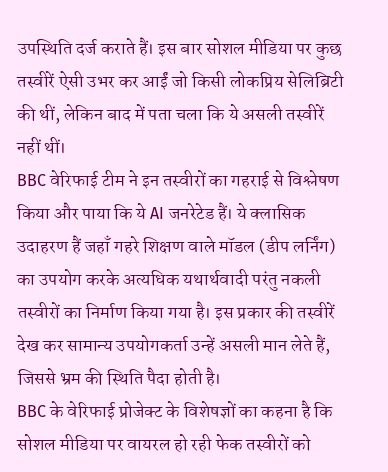उपस्थिति दर्ज कराते हैं। इस बार सोशल मीडिया पर कुछ तस्वीरें ऐसी उभर कर आईं जो किसी लोकप्रिय सेलिब्रिटी की थीं, लेकिन बाद में पता चला कि ये असली तस्वीरें नहीं थीं।
BBC वेरिफाई टीम ने इन तस्वीरों का गहराई से विश्लेषण किया और पाया कि ये AI जनरेटेड हैं। ये क्लासिक उदाहरण हैं जहाँ गहरे शिक्षण वाले मॉडल (डीप लर्निंग) का उपयोग करके अत्यधिक यथार्थवादी परंतु नकली तस्वीरों का निर्माण किया गया है। इस प्रकार की तस्वीरें देख कर सामान्य उपयोगकर्ता उन्हें असली मान लेते हैं, जिससे भ्रम की स्थिति पैदा होती है।
BBC के वेरिफाई प्रोजेक्ट के विशेषज्ञों का कहना है कि सोशल मीडिया पर वायरल हो रही फेक तस्वीरों को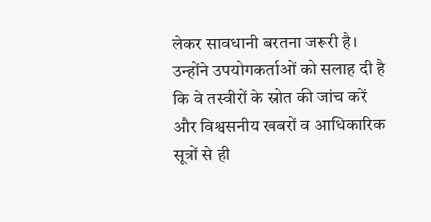लेकर सावधानी बरतना जरूरी है। उन्होंने उपयोगकर्ताओं को सलाह दी है कि वे तस्वीरों के स्रोत की जांच करें और विश्वसनीय खबरों व आधिकारिक सूत्रों से ही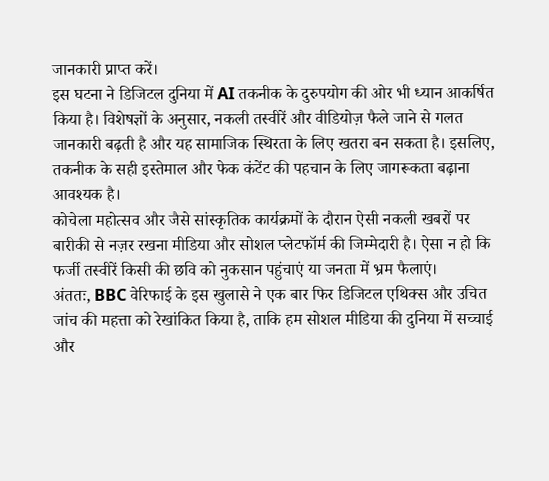जानकारी प्राप्त करें।
इस घटना ने डिजिटल दुनिया में AI तकनीक के दुरुपयोग की ओर भी ध्यान आकर्षित किया है। विशेषज्ञों के अनुसार, नकली तस्वीरें और वीडियोज़ फैले जाने से गलत जानकारी बढ़ती है और यह सामाजिक स्थिरता के लिए खतरा बन सकता है। इसलिए, तकनीक के सही इस्तेमाल और फेक कंटेंट की पहचान के लिए जागरूकता बढ़ाना आवश्यक है।
कोचेला महोत्सव और जैसे सांस्कृतिक कार्यक्रमों के दौरान ऐसी नकली खबरों पर बारीकी से नज़र रखना मीडिया और सोशल प्लेटफॉर्म की जिम्मेदारी है। ऐसा न हो कि फर्जी तस्वीरें किसी की छवि को नुकसान पहुंचाएं या जनता में भ्रम फैलाएं।
अंततः, BBC वेरिफाई के इस खुलासे ने एक बार फिर डिजिटल एथिक्स और उचित जांच की महत्ता को रेखांकित किया है, ताकि हम सोशल मीडिया की दुनिया में सच्चाई और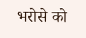भरोसे को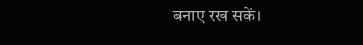बनाए रख सकें।